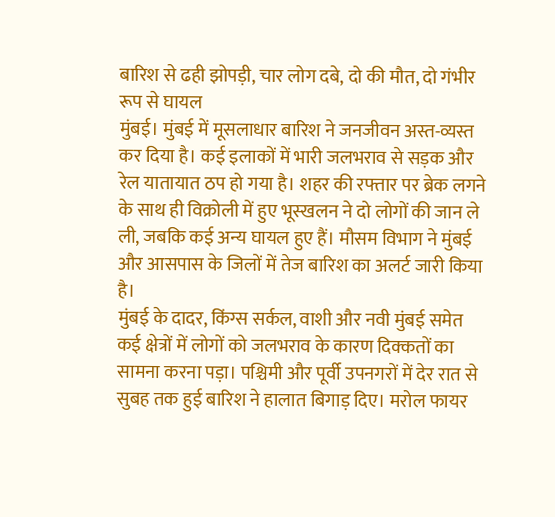बारिश से ढही झोपड़ी, चार लोग दबे, दो की मौत, दो गंभीर रूप से घायल
मुंबई। मुंबई में मूसलाधार बारिश ने जनजीवन अस्त-व्यस्त कर दिया है। कई इलाकों में भारी जलभराव से सड़क और रेल यातायात ठप हो गया है। शहर की रफ्तार पर ब्रेक लगने के साथ ही विक्रोली में हुए भूस्खलन ने दो लोगों की जान ले ली, जबकि कई अन्य घायल हुए हैं। मौसम विभाग ने मुंबई और आसपास के जिलों में तेज बारिश का अलर्ट जारी किया है।
मुंबई के दादर, किंग्स सर्कल, वाशी और नवी मुंबई समेत कई क्षेत्रों में लोगों को जलभराव के कारण दिक्कतों का सामना करना पड़ा। पश्चिमी और पूर्वी उपनगरों में देर रात से सुबह तक हुई बारिश ने हालात बिगाड़ दिए। मरोल फायर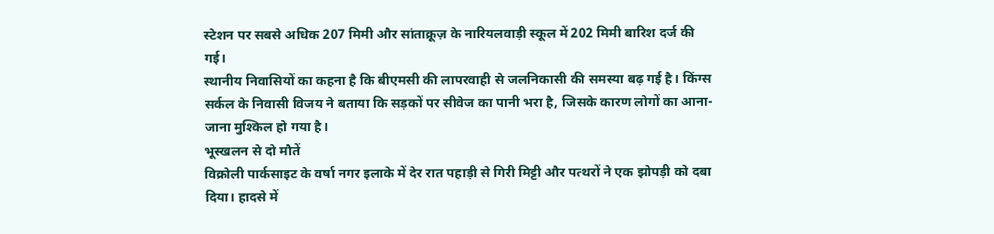स्टेशन पर सबसे अधिक 207 मिमी और सांताक्रूज़ के नारियलवाड़ी स्कूल में 202 मिमी बारिश दर्ज की गई।
स्थानीय निवासियों का कहना है कि बीएमसी की लापरवाही से जलनिकासी की समस्या बढ़ गई है। किंग्स सर्कल के निवासी विजय ने बताया कि सड़कों पर सीवेज का पानी भरा है, जिसके कारण लोगों का आना-जाना मुश्किल हो गया है।
भूस्खलन से दो मौतें
विक्रोली पार्कसाइट के वर्षा नगर इलाके में देर रात पहाड़ी से गिरी मिट्टी और पत्थरों ने एक झोपड़ी को दबा दिया। हादसे में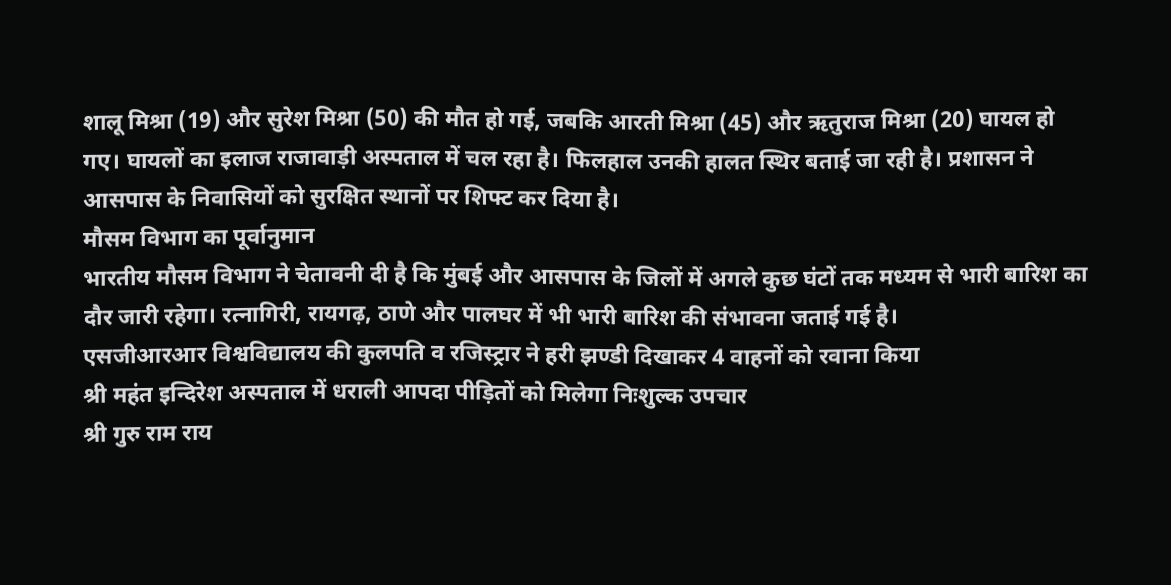शालू मिश्रा (19) और सुरेश मिश्रा (50) की मौत हो गई, जबकि आरती मिश्रा (45) और ऋतुराज मिश्रा (20) घायल हो गए। घायलों का इलाज राजावाड़ी अस्पताल में चल रहा है। फिलहाल उनकी हालत स्थिर बताई जा रही है। प्रशासन ने आसपास के निवासियों को सुरक्षित स्थानों पर शिफ्ट कर दिया है।
मौसम विभाग का पूर्वानुमान
भारतीय मौसम विभाग ने चेतावनी दी है कि मुंबई और आसपास के जिलों में अगले कुछ घंटों तक मध्यम से भारी बारिश का दौर जारी रहेगा। रत्नागिरी, रायगढ़, ठाणे और पालघर में भी भारी बारिश की संभावना जताई गई है।
एसजीआरआर विश्वविद्यालय की कुलपति व रजिस्ट्रार ने हरी झण्डी दिखाकर 4 वाहनों को रवाना किया
श्री महंत इन्दिरेश अस्पताल में धराली आपदा पीड़ितों को मिलेगा निःशुल्क उपचार
श्री गुरु राम राय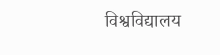विश्वविद्यालय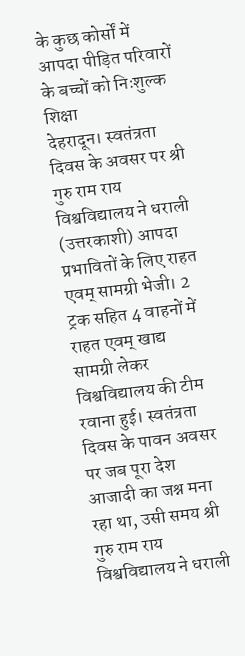के कुछ कोर्सों में आपदा पीड़ित परिवारों के बच्चों को निःशुल्क शिक्षा
देहरादून। स्वतंत्रता दिवस के अवसर पर श्री गुरु राम राय विश्वविद्यालय ने धराली (उत्तरकाशी) आपदा प्रभावितों के लिए राहत एवम् सामग्री भेजी। 2 ट्रक सहित 4 वाहनों में राहत एवम् खाद्य सामग्री लेकर विश्वविद्यालय की टीम रवाना हुई। स्वतंत्रता दिवस के पावन अवसर पर जब पूरा देश आजादी का जश्न मना रहा था, उसी समय श्री गुरु राम राय विश्वविद्यालय ने धराली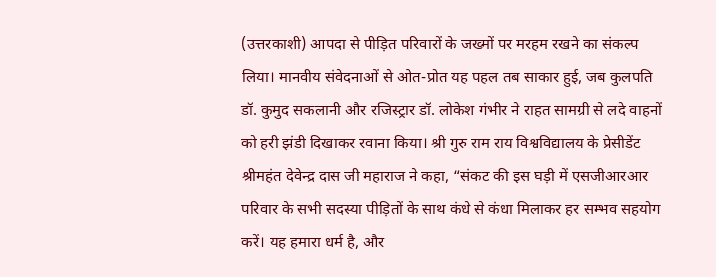(उत्तरकाशी) आपदा से पीड़ित परिवारों के जख्मों पर मरहम रखने का संकल्प लिया। मानवीय संवेदनाओं से ओत-प्रोत यह पहल तब साकार हुई, जब कुलपति डॉ. कुमुद सकलानी और रजिस्ट्रार डॉ. लोकेश गंभीर ने राहत सामग्री से लदे वाहनों को हरी झंडी दिखाकर रवाना किया। श्री गुरु राम राय विश्वविद्यालय के प्रेसीडेंट श्रीमहंत देवेन्द्र दास जी महाराज ने कहा, “संकट की इस घड़ी में एसजीआरआर परिवार के सभी सदस्या पीड़ितों के साथ कंधे से कंधा मिलाकर हर सम्भव सहयोग करें। यह हमारा धर्म है, और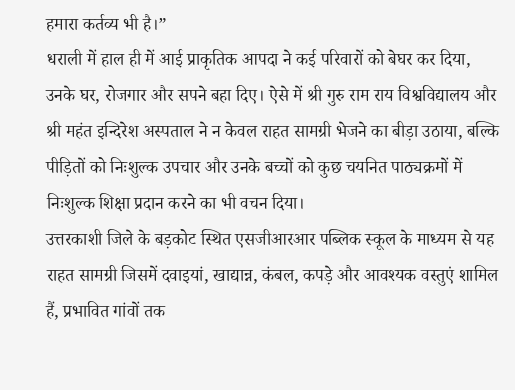हमारा कर्तव्य भी है।”
धराली में हाल ही में आई प्राकृतिक आपदा ने कई परिवारों को बेघर कर दिया, उनके घर, रोजगार और सपने बहा दिए। ऐसे में श्री गुरु राम राय विश्वविद्यालय और श्री महंत इन्दिरेश अस्पताल ने न केवल राहत सामग्री भेजने का बीड़ा उठाया, बल्कि पीड़ितों को निःशुल्क उपचार और उनके बच्चों को कुछ चयनित पाठ्यक्रमों में निःशुल्क शिक्षा प्रदान करने का भी वचन दिया।
उत्तरकाशी जिले के बड़कोट स्थित एसजीआरआर पब्लिक स्कूल के माध्यम से यह राहत सामग्री जिसमें दवाइयां, खाद्यान्न, कंबल, कपड़े और आवश्यक वस्तुएं शामिल हैं, प्रभावित गांवों तक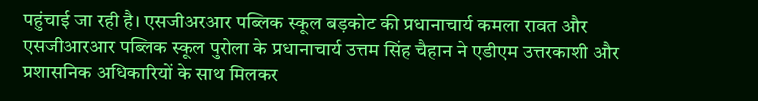पहुंचाई जा रही है। एसजीअरआर पब्लिक स्कूल बड़कोट की प्रधानाचार्य कमला रावत और एसजीआरआर पब्लिक स्कूल पुरोला के प्रधानाचार्य उत्तम सिंह चैहान ने एडीएम उत्तरकाशी और प्रशासनिक अधिकारियों के साथ मिलकर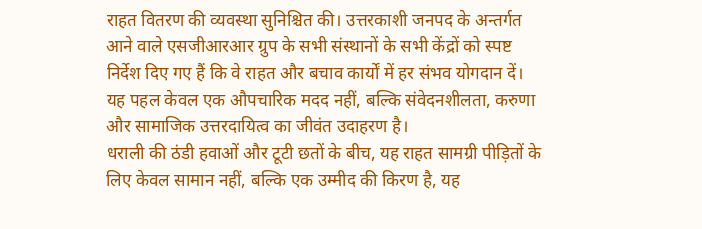राहत वितरण की व्यवस्था सुनिश्चित की। उत्तरकाशी जनपद के अन्तर्गत आने वाले एसजीआरआर ग्रुप के सभी संस्थानों के सभी केंद्रों को स्पष्ट निर्देश दिए गए हैं कि वे राहत और बचाव कार्यों में हर संभव योगदान दें। यह पहल केवल एक औपचारिक मदद नहीं, बल्कि संवेदनशीलता, करुणा और सामाजिक उत्तरदायित्व का जीवंत उदाहरण है।
धराली की ठंडी हवाओं और टूटी छतों के बीच, यह राहत सामग्री पीड़ितों के लिए केवल सामान नहीं, बल्कि एक उम्मीद की किरण है, यह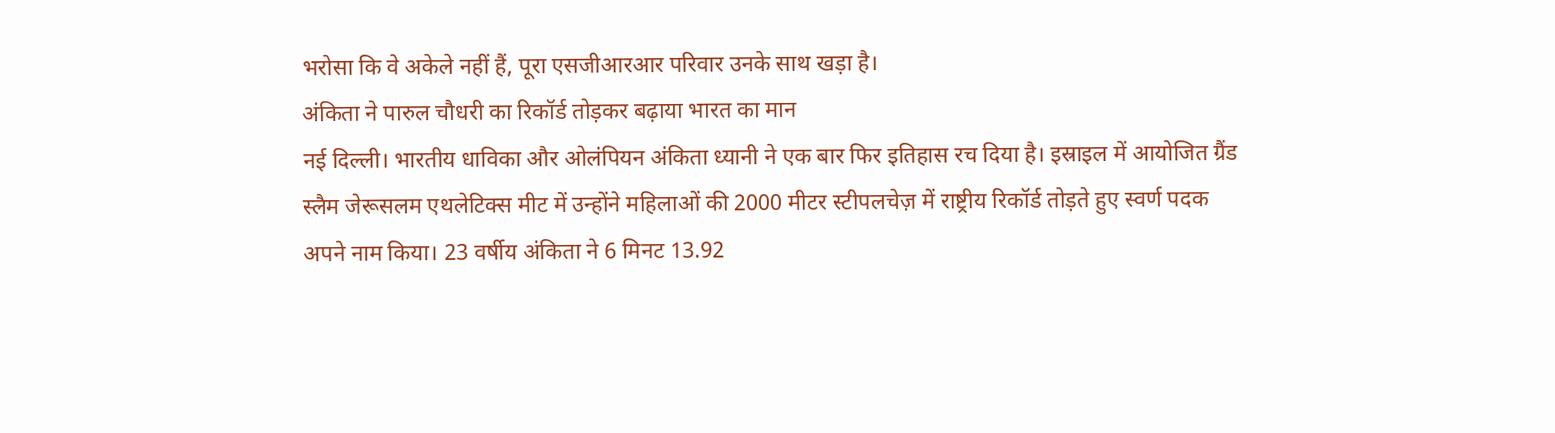भरोसा कि वे अकेले नहीं हैं, पूरा एसजीआरआर परिवार उनके साथ खड़ा है।
अंकिता ने पारुल चौधरी का रिकॉर्ड तोड़कर बढ़ाया भारत का मान
नई दिल्ली। भारतीय धाविका और ओलंपियन अंकिता ध्यानी ने एक बार फिर इतिहास रच दिया है। इस्राइल में आयोजित ग्रैंड स्लैम जेरूसलम एथलेटिक्स मीट में उन्होंने महिलाओं की 2000 मीटर स्टीपलचेज़ में राष्ट्रीय रिकॉर्ड तोड़ते हुए स्वर्ण पदक अपने नाम किया। 23 वर्षीय अंकिता ने 6 मिनट 13.92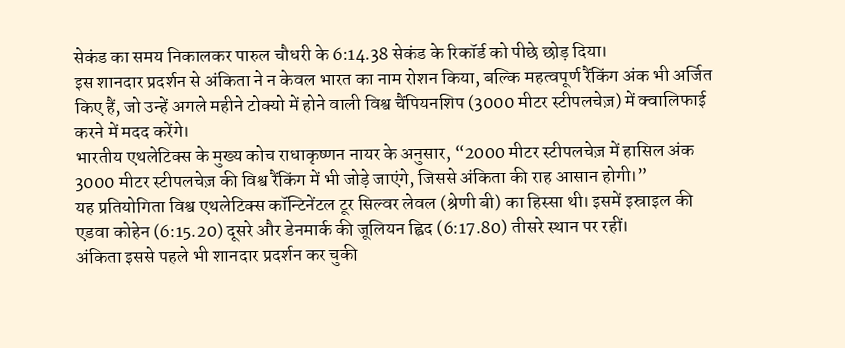सेकंड का समय निकालकर पारुल चौधरी के 6:14.38 सेकंड के रिकॉर्ड को पीछे छोड़ दिया।
इस शानदार प्रदर्शन से अंकिता ने न केवल भारत का नाम रोशन किया, बल्कि महत्वपूर्ण रैंकिंग अंक भी अर्जित किए हैं, जो उन्हें अगले महीने टोक्यो में होने वाली विश्व चैंपियनशिप (3000 मीटर स्टीपलचेज़) में क्वालिफाई करने में मदद करेंगे।
भारतीय एथलेटिक्स के मुख्य कोच राधाकृष्णन नायर के अनुसार, “2000 मीटर स्टीपलचेज़ में हासिल अंक 3000 मीटर स्टीपलचेज़ की विश्व रैंकिंग में भी जोड़े जाएंगे, जिससे अंकिता की राह आसान होगी।”
यह प्रतियोगिता विश्व एथलेटिक्स कॉन्टिनेंटल टूर सिल्वर लेवल (श्रेणी बी) का हिस्सा थी। इसमें इस्राइल की एडवा कोहेन (6:15.20) दूसरे और डेनमार्क की जूलियन ह्विद (6:17.80) तीसरे स्थान पर रहीं।
अंकिता इससे पहले भी शानदार प्रदर्शन कर चुकी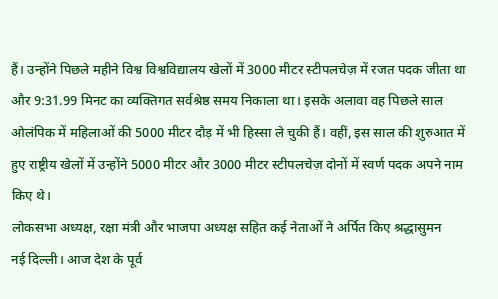हैं। उन्होंने पिछले महीने विश्व विश्वविद्यालय खेलों में 3000 मीटर स्टीपलचेज़ में रजत पदक जीता था और 9:31.99 मिनट का व्यक्तिगत सर्वश्रेष्ठ समय निकाला था। इसके अलावा वह पिछले साल ओलंपिक में महिलाओं की 5000 मीटर दौड़ में भी हिस्सा ले चुकी हैं। वहीं, इस साल की शुरुआत में हुए राष्ट्रीय खेलों में उन्होंने 5000 मीटर और 3000 मीटर स्टीपलचेज़ दोनों में स्वर्ण पदक अपने नाम किए थे।
लोकसभा अध्यक्ष, रक्षा मंत्री और भाजपा अध्यक्ष सहित कई नेताओं ने अर्पित किए श्रद्धासुमन
नई दिल्ली। आज देश के पूर्व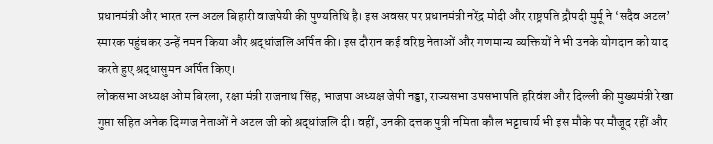प्रधानमंत्री और भारत रत्न अटल बिहारी वाजपेयी की पुण्यतिथि है। इस अवसर पर प्रधानमंत्री नरेंद्र मोदी और राष्ट्रपति द्रौपदी मुर्मू ने ‘सदैव अटल’ स्मारक पहुंचकर उन्हें नमन किया और श्रद्धांजलि अर्पित की। इस दौरान कई वरिष्ठ नेताओं और गणमान्य व्यक्तियों ने भी उनके योगदान को याद करते हुए श्रद्धासुमन अर्पित किए।
लोकसभा अध्यक्ष ओम बिरला, रक्षा मंत्री राजनाथ सिंह, भाजपा अध्यक्ष जेपी नड्डा, राज्यसभा उपसभापति हरिवंश और दिल्ली की मुख्यमंत्री रेखा गुप्ता सहित अनेक दिग्गज नेताओं ने अटल जी को श्रद्धांजलि दी। वहीं, उनकी दत्तक पुत्री नमिता कौल भट्टाचार्य भी इस मौके पर मौजूद रहीं और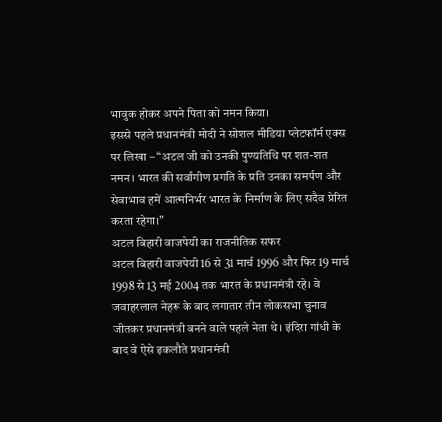भावुक होकर अपने पिता को नमन किया।
इससे पहले प्रधानमंत्री मोदी ने सोशल मीडिया प्लेटफॉर्म एक्स पर लिखा – “अटल जी को उनकी पुण्यतिथि पर शत-शत नमन। भारत की सर्वांगीण प्रगति के प्रति उनका समर्पण और सेवाभाव हमें आत्मनिर्भर भारत के निर्माण के लिए सदैव प्रेरित करता रहेगा।”
अटल बिहारी वाजपेयी का राजनीतिक सफर
अटल बिहारी वाजपेयी 16 से 31 मार्च 1996 और फिर 19 मार्च 1998 से 13 मई 2004 तक भारत के प्रधानमंत्री रहे। वे जवाहरलाल नेहरू के बाद लगातार तीन लोकसभा चुनाव जीतकर प्रधानमंत्री बनने वाले पहले नेता थे। इंदिरा गांधी के बाद वे ऐसे इकलौते प्रधानमंत्री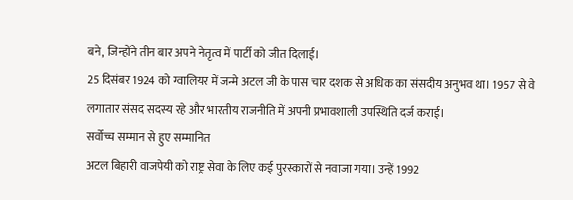बने, जिन्होंने तीन बार अपने नेतृत्व में पार्टी को जीत दिलाई।
25 दिसंबर 1924 को ग्वालियर में जन्मे अटल जी के पास चार दशक से अधिक का संसदीय अनुभव था। 1957 से वे लगातार संसद सदस्य रहे और भारतीय राजनीति में अपनी प्रभावशाली उपस्थिति दर्ज कराई।
सर्वोच्च सम्मान से हुए सम्मानित
अटल बिहारी वाजपेयी को राष्ट्र सेवा के लिए कई पुरस्कारों से नवाजा गया। उन्हें 1992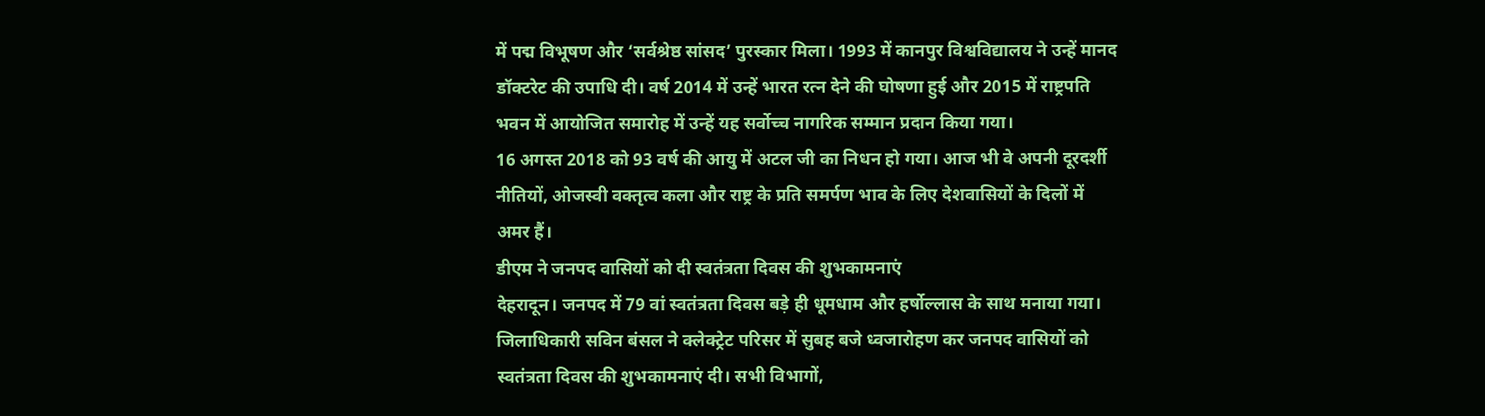में पद्म विभूषण और ‘सर्वश्रेष्ठ सांसद’ पुरस्कार मिला। 1993 में कानपुर विश्वविद्यालय ने उन्हें मानद डॉक्टरेट की उपाधि दी। वर्ष 2014 में उन्हें भारत रत्न देने की घोषणा हुई और 2015 में राष्ट्रपति भवन में आयोजित समारोह में उन्हें यह सर्वोच्च नागरिक सम्मान प्रदान किया गया।
16 अगस्त 2018 को 93 वर्ष की आयु में अटल जी का निधन हो गया। आज भी वे अपनी दूरदर्शी नीतियों, ओजस्वी वक्तृत्व कला और राष्ट्र के प्रति समर्पण भाव के लिए देशवासियों के दिलों में अमर हैं।
डीएम ने जनपद वासियों को दी स्वतंत्रता दिवस की शुभकामनाएं
देहरादून। जनपद में 79 वां स्वतंत्रता दिवस बड़े ही धूमधाम और हर्षोल्लास के साथ मनाया गया। जिलाधिकारी सविन बंसल ने क्लेक्ट्रेट परिसर में सुबह बजे ध्वजारोहण कर जनपद वासियों को स्वतंत्रता दिवस की शुभकामनाएं दी। सभी विभागों,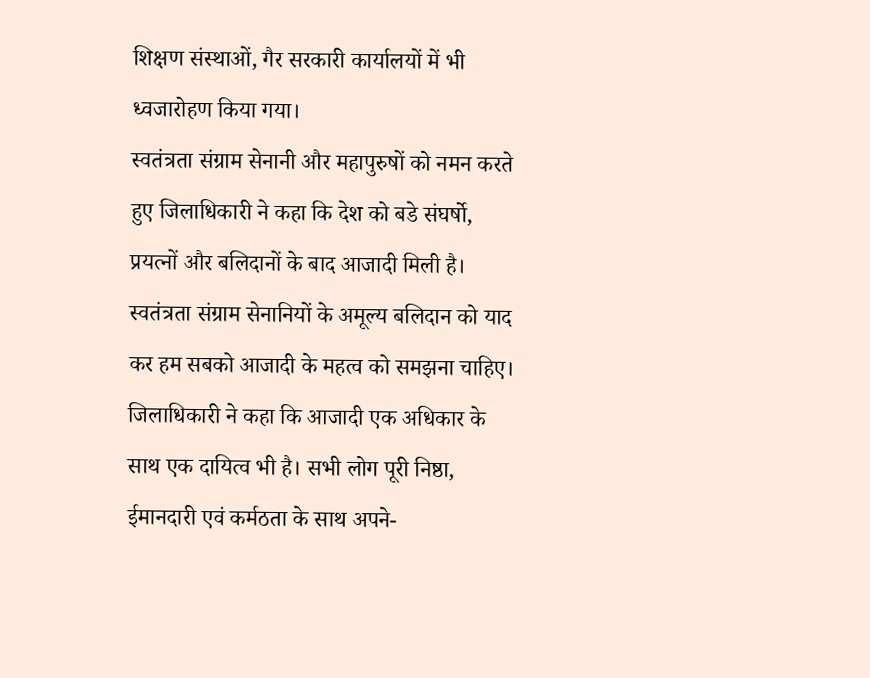शिक्षण संस्थाओं, गैर सरकारी कार्यालयों में भी ध्वजारोहण किया गया।
स्वतंत्रता संग्राम सेनानी और महापुरुषों को नमन करते हुए जिलाधिकारी ने कहा कि देश को बडे संघर्षो, प्रयत्नों और बलिदानों के बाद आजादी मिली है। स्वतंत्रता संग्राम सेनानियों के अमूल्य बलिदान को याद कर हम सबको आजादी के महत्व को समझना चाहिए। जिलाधिकारी ने कहा कि आजादी एक अधिकार के साथ एक दायित्व भी है। सभी लोग पूरी निष्ठा, ईमानदारी एवं कर्मठता के साथ अपने-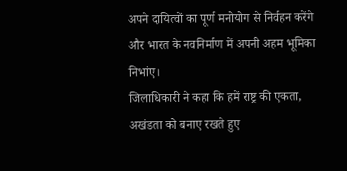अपने दायित्वों का पूर्ण मनोयोग से निर्वहन करेंगे और भारत के नवनिर्माण में अपनी अहम भूमिका निभांए।
जिलाधिकारी ने कहा कि हमें राष्ट्र की एकता, अखंडता को बनाए रखते हुए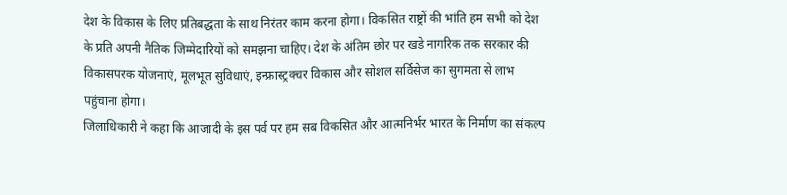देश के विकास के लिए प्रतिबद्धता के साथ निरंतर काम करना होगा। विकसित राष्ट्रों की भांति हम सभी को देश के प्रति अपनी नैतिक जिम्मेदारियों को समझना चाहिए। देश के अंतिम छोर पर खडे नागरिक तक सरकार की विकासपरक योजनाएं, मूलभूत सुविधाएं, इन्फ्रास्ट्रक्चर विकास और सोशल सर्विसेज का सुगमता से लाभ पहुंचाना होगा।
जिलाधिकारी ने कहा कि आजादी के इस पर्व पर हम सब विकसित और आत्मनिर्भर भारत के निर्माण का संकल्प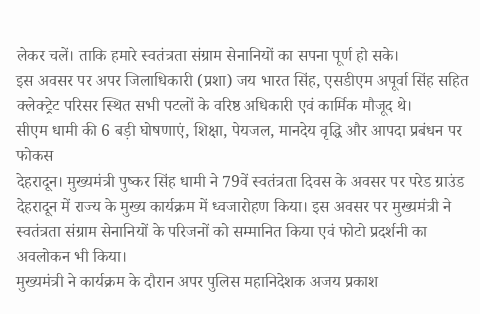लेकर चलें। ताकि हमारे स्वतंत्रता संग्राम सेनानियों का सपना पूर्ण हो सके।
इस अवसर पर अपर जिलाधिकारी (प्रशा) जय भारत सिंह, एसडीएम अपूर्वा सिंह सहित क्लेक्ट्रेट परिसर स्थित सभी पटलों के वरिष्ठ अधिकारी एवं कार्मिक मौजूद थे।
सीएम धामी की 6 बड़ी घोषणाएं, शिक्षा, पेयजल, मानदेय वृद्धि और आपदा प्रबंधन पर फोकस
देहरादून। मुख्यमंत्री पुष्कर सिंह धामी ने 79वें स्वतंत्रता दिवस के अवसर पर परेड ग्राउंड देहरादून में राज्य के मुख्य कार्यक्रम में ध्वजारोहण किया। इस अवसर पर मुख्यमंत्री ने स्वतंत्रता संग्राम सेनानियों के परिजनों को सम्मानित किया एवं फोटो प्रदर्शनी का अवलोकन भी किया।
मुख्यमंत्री ने कार्यक्रम के दौरान अपर पुलिस महानिदेशक अजय प्रकाश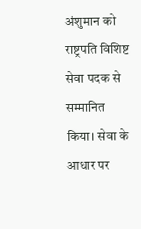अंशुमान को राष्ट्रपति विशिष्ट सेवा पदक से सम्मानित किया। सेवा के आधार पर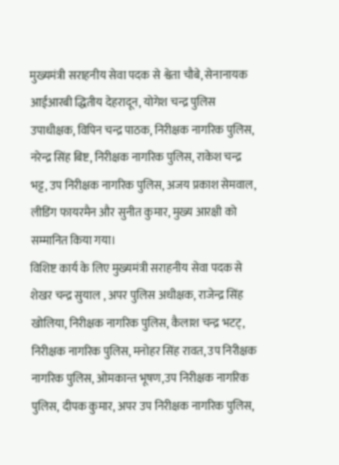मुख्यमंत्री सराहनीय सेवा पदक से श्वेता चौबे, सेनानायक आईआरबी द्धितीय देहरादून, योगेश चन्द्र पुलिस उपाधीक्षक, विपिन चन्द्र पाठक, निरीक्षक नागरिक पुलिस, नरेन्द्र सिंह बिष्ट, निरीक्षक नागरिक पुलिस, राकेश चन्द्र भट्ट, उप निरीक्षक नागरिक पुलिस, अजय प्रकाश सेमवाल, लीडिंग फायरमैन और सुनीत कुमार, मुख्य आरक्षी को सम्मानित किया गया।
विशिष्ट कार्य के लिए मुख्यमंत्री सराहनीय सेवा पदक से शेखर चन्द्र सुयाल , अपर पुलिस अधीक्षक, राजेन्द्र सिंह खोलिया, निरीक्षक नागरिक पुलिस, कैलाश चन्द्र भटट्, निरीक्षक नागरिक पुलिस, मनोहर सिंह रावत, उप निरीक्षक नागरिक पुलिस, ओमकान्त भूषण,उप निरीक्षक नागरिक पुलिस, दीपक कुमार, अपर उप निरीक्षक नागरिक पुलिस,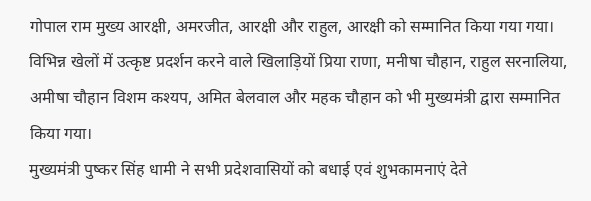गोपाल राम मुख्य आरक्षी, अमरजीत, आरक्षी और राहुल, आरक्षी को सम्मानित किया गया गया। विभिन्न खेलों में उत्कृष्ट प्रदर्शन करने वाले खिलाड़ियों प्रिया राणा, मनीषा चौहान, राहुल सरनालिया, अमीषा चौहान विशम कश्यप, अमित बेलवाल और महक चौहान को भी मुख्यमंत्री द्वारा सम्मानित किया गया।
मुख्यमंत्री पुष्कर सिंह धामी ने सभी प्रदेशवासियों को बधाई एवं शुभकामनाएं देते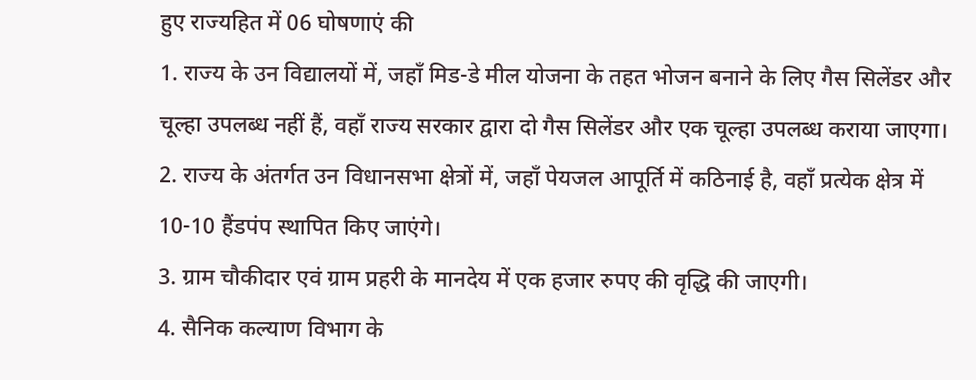हुए राज्यहित में 06 घोषणाएं की
1. राज्य के उन विद्यालयों में, जहाँ मिड-डे मील योजना के तहत भोजन बनाने के लिए गैस सिलेंडर और चूल्हा उपलब्ध नहीं हैं, वहाँ राज्य सरकार द्वारा दो गैस सिलेंडर और एक चूल्हा उपलब्ध कराया जाएगा।
2. राज्य के अंतर्गत उन विधानसभा क्षेत्रों में, जहाँ पेयजल आपूर्ति में कठिनाई है, वहाँ प्रत्येक क्षेत्र में 10-10 हैंडपंप स्थापित किए जाएंगे।
3. ग्राम चौकीदार एवं ग्राम प्रहरी के मानदेय में एक हजार रुपए की वृद्धि की जाएगी।
4. सैनिक कल्याण विभाग के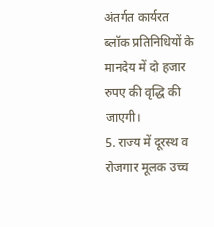अंतर्गत कार्यरत ब्लॉक प्रतिनिधियों के मानदेय में दो हजार रुपए की वृद्धि की जाएगी।
5. राज्य में दूरस्थ व रोजगार मूलक उच्च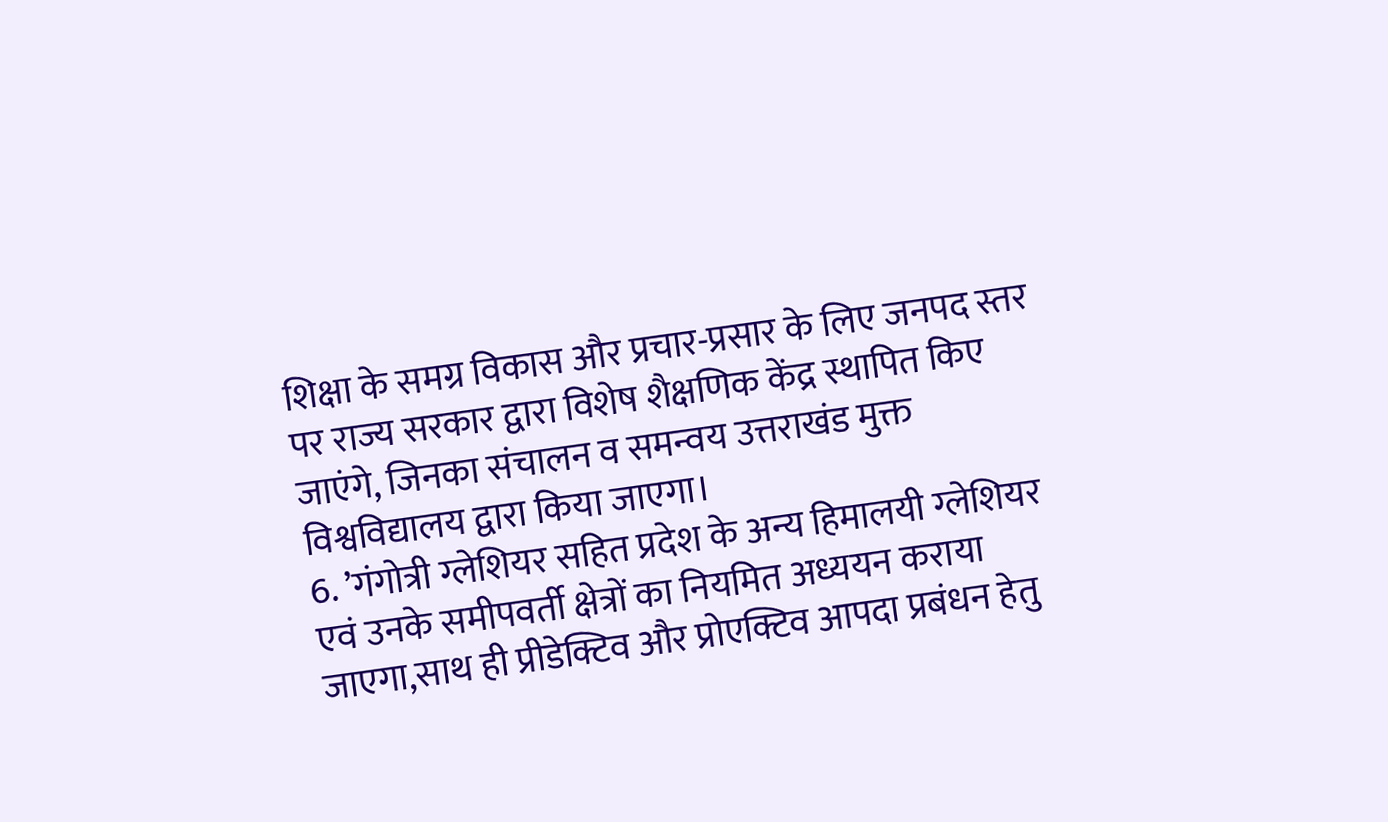शिक्षा के समग्र विकास और प्रचार-प्रसार के लिए जनपद स्तर पर राज्य सरकार द्वारा विशेष शैक्षणिक केंद्र स्थापित किए जाएंगे, जिनका संचालन व समन्वय उत्तराखंड मुक्त विश्वविद्यालय द्वारा किया जाएगा।
6. ’गंगोत्री ग्लेशियर सहित प्रदेश के अन्य हिमालयी ग्लेशियर एवं उनके समीपवर्ती क्षेत्रों का नियमित अध्ययन कराया जाएगा,साथ ही प्रीडेक्टिव और प्रोएक्टिव आपदा प्रबंधन हेतु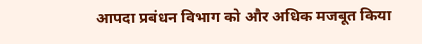आपदा प्रबंधन विभाग को और अधिक मजबूत किया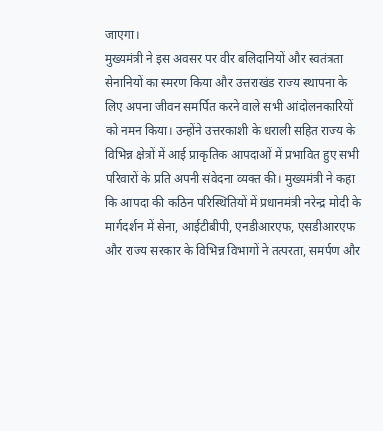जाएगा।
मुख्यमंत्री ने इस अवसर पर वीर बलिदानियों और स्वतंत्रता सेनानियों का स्मरण किया और उत्तराखंड राज्य स्थापना के लिए अपना जीवन समर्पित करने वाले सभी आंदोलनकारियों को नमन किया। उन्होंने उत्तरकाशी के धराली सहित राज्य के विभिन्न क्षेत्रों में आई प्राकृतिक आपदाओं में प्रभावित हुए सभी परिवारों के प्रति अपनी संवेदना व्यक्त की। मुख्यमंत्री ने कहा कि आपदा की कठिन परिस्थितियों में प्रधानमंत्री नरेन्द्र मोदी के मार्गदर्शन में सेना, आईटीबीपी, एनडीआरएफ, एसडीआरएफ और राज्य सरकार के विभिन्न विभागों ने तत्परता, समर्पण और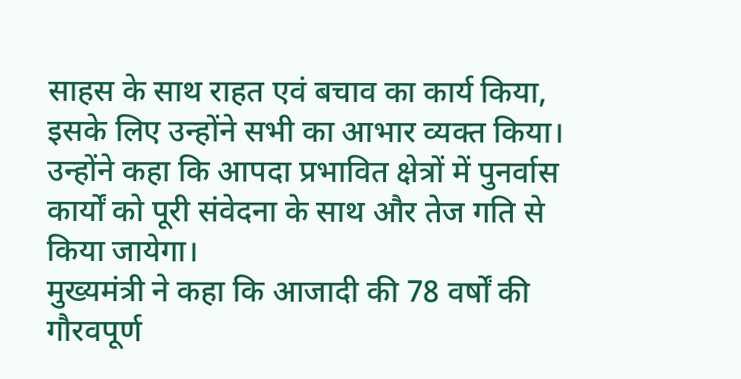साहस के साथ राहत एवं बचाव का कार्य किया, इसके लिए उन्होंने सभी का आभार व्यक्त किया। उन्होंने कहा कि आपदा प्रभावित क्षेत्रों में पुनर्वास कार्यों को पूरी संवेदना के साथ और तेज गति से किया जायेगा।
मुख्यमंत्री ने कहा कि आजादी की 78 वर्षों की गौरवपूर्ण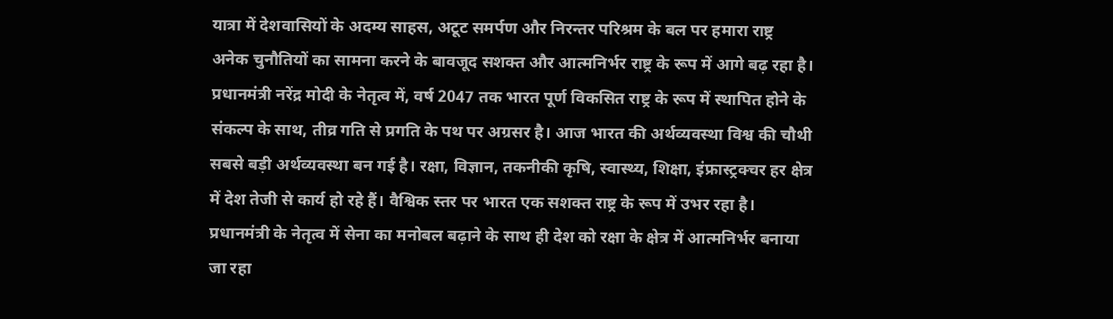यात्रा में देशवासियों के अदम्य साहस, अटूट समर्पण और निरन्तर परिश्रम के बल पर हमारा राष्ट्र अनेक चुनौतियों का सामना करने के बावजूद सशक्त और आत्मनिर्भर राष्ट्र के रूप में आगे बढ़ रहा है। प्रधानमंत्री नरेंद्र मोदी के नेतृत्व में, वर्ष 2047 तक भारत पूर्ण विकसित राष्ट्र के रूप में स्थापित होने के संकल्प के साथ, तीव्र गति से प्रगति के पथ पर अग्रसर है। आज भारत की अर्थव्यवस्था विश्व की चौथी सबसे बड़ी अर्थव्यवस्था बन गई है। रक्षा, विज्ञान, तकनीकी कृषि, स्वास्थ्य, शिक्षा, इंफ्रास्ट्रक्चर हर क्षेत्र में देश तेजी से कार्य हो रहे हैं। वैश्विक स्तर पर भारत एक सशक्त राष्ट्र के रूप में उभर रहा है। प्रधानमंत्री के नेतृत्व में सेना का मनोबल बढ़ाने के साथ ही देश को रक्षा के क्षेत्र में आत्मनिर्भर बनाया जा रहा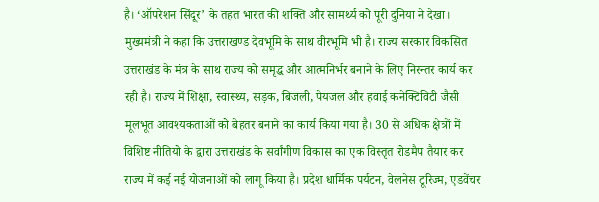है। ‘ऑपरेशन सिंदूर’ के तहत भारत की शक्ति और सामर्थ्य को पूरी दुनिया ने देखा।
मुख्यमंत्री ने कहा कि उत्तराखण्ड देवभूमि के साथ वीरभूमि भी है। राज्य सरकार विकसित उत्तराखंड के मंत्र के साथ राज्य को समृद्ध और आत्मनिर्भर बनाने के लिए निरन्तर कार्य कर रही है। राज्य में शिक्षा, स्वास्थ्य, सड़क, बिजली, पेयजल और हवाई कनेक्टिविटी जैसी मूलभूत आवश्यकताओं को बेहतर बनाने का कार्य किया गया है। 30 से अधिक क्षेत्रों में विशिष्ट नीतियो के द्वारा उत्तराखंड के सर्वांगीण विकास का एक विस्तृत रोडमैप तैयार कर राज्य में कई नई योजनाओं को लागू किया है। प्रदेश धार्मिक पर्यटन, वेलनेस टूरिज्म, एडवेंचर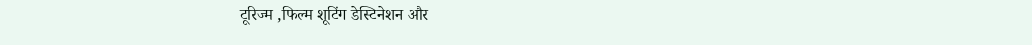टूरिज्म ,फिल्म शूटिंग डेस्टिनेशन और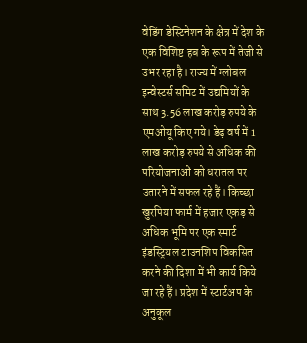वेडिंग डेस्टिनेशन के क्षेत्र में देश के एक विशिष्ट हब के रूप में तेजी से उभर रहा है। राज्य में ग्लोबल इन्वेस्टर्स समिट में उद्यमियों के साथ 3.56 लाख करोड़ रुपये के एमओयू किए गये। डेढ़ वर्ष में 1 लाख करोड़ रुपये से अधिक की परियोजनाओं को धरातल पर उतारने में सफल रहे हैं। किच्छा खुरपिया फार्म में हजार एकड़ से अधिक भूमि पर एक स्मार्ट इंडस्ट्रियल टाउनशिप विकसित करने की दिशा में भी कार्य किये जा रहे हैं। प्रदेश में स्टार्टअप के अनुकूल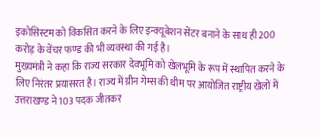इकोसिस्टम को विकसित करने के लिए इन्क्यूबेशन सेंटर बनाने के साथ ही 200 करोड़ के वेंचर फण्ड की भी व्यवस्था की गई है।
मुख्यमंत्री ने कहा कि राज्य सरकार देवभूमि को खेलभूमि के रूप में स्थापित करने के लिए निरंतर प्रयासरत है। राज्य में ग्रीन गेम्स की थीम पर आयोजित राष्ट्रीय खेलों में उत्तराखण्ड ने 103 पदक जीतकर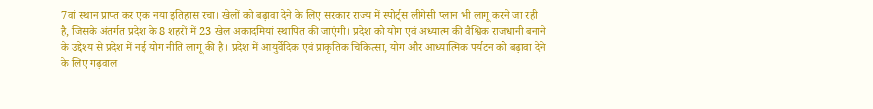7वां स्थान प्राप्त कर एक नया इतिहास रचा। खेलों को बढ़ावा देने के लिए सरकार राज्य में स्पोर्ट्स लीगेसी प्लान भी लागू करने जा रही है, जिसके अंतर्गत प्रदेश के 8 शहरों में 23 खेल अकादमियां स्थापित की जाएंगी। प्रदेश को योग एवं अध्यात्म की वैश्विक राजधानी बनाने के उद्देश्य से प्रदेश में नई योग नीति लागू की है। प्रदेश में आयुर्वेदिक एवं प्राकृतिक चिकित्सा, योग और आध्यात्मिक पर्यटन को बढ़ावा देने के लिए गढ़वाल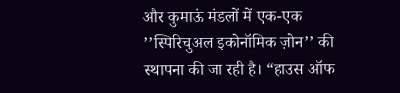और कुमाऊं मंडलों में एक-एक ’’स्पिरिचुअल इकोनॉमिक ज़ोन’’ की स्थापना की जा रही है। “हाउस ऑफ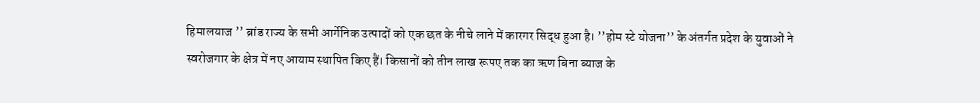हिमालयाज ’’ ब्रांड राज्य के सभी आर्गेनिक उत्पादों को एक छत के नीचे लाने में कारगर सिद्ध हुआ है। ’’होम स्टे योजना’’ के अंतर्गत प्रदेश के युवाओं ने स्वरोजगार के क्षेत्र में नए आयाम स्थापित किए हैं। किसानों को तीन लाख रूपए तक का ऋण बिना ब्याज के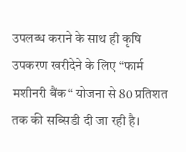उपलब्ध कराने के साथ ही कृषि उपकरण खरीदेने के लिए “फार्म मशीनरी बैंक“ योजना से 80 प्रतिशत तक की सब्सिडी दी जा रही है।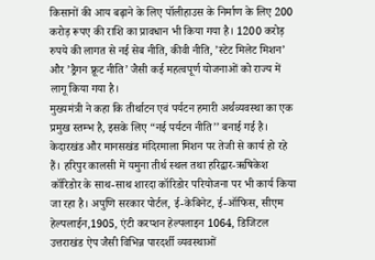किसानों की आय बढ़ाने के लिए पॉलीहाउस के निर्माण के लिए 200 करोड़ रूपए की राशि का प्रावधान भी किया गया है। 1200 करोड़ रुपये की लागत से नई सेब नीति, कीवी नीति, ’स्टेट मिलेट मिशन’ और ’ड्रैगन फ्रूट नीति’ जैसी कई महत्वपूर्ण योजनाओं को राज्य में लागू किया गया है।
मुख्यमंत्री ने कहा कि तीर्थाटन एवं पर्यटन हमारी अर्थव्यवस्था का एक प्रमुख स्तम्भ है, इसके लिए “नई पर्यटन नीति’’ बनाई गई है। केदारखंड और मानसखंड मंदिरमाला मिशन पर तेजी से कार्य हो रहे हैं। हरिपुर कालसी में यमुना तीर्थ स्थल तथा हरिद्वार-ऋषिकेश कॉरिडोर के साथ-साथ शारदा कॉरिडोर परियोजना पर भी कार्य किया जा रहा है। अपुणि सरकार पोर्टल, ई-केबिनेट, ई-ऑफिस, सीएम हेल्पलाईन,1905, एंटी करप्शन हेल्पलाइन 1064, डिजिटल उत्तराखंड ऐप जैसी विभिन्न पारदर्शी व्यवस्थाओं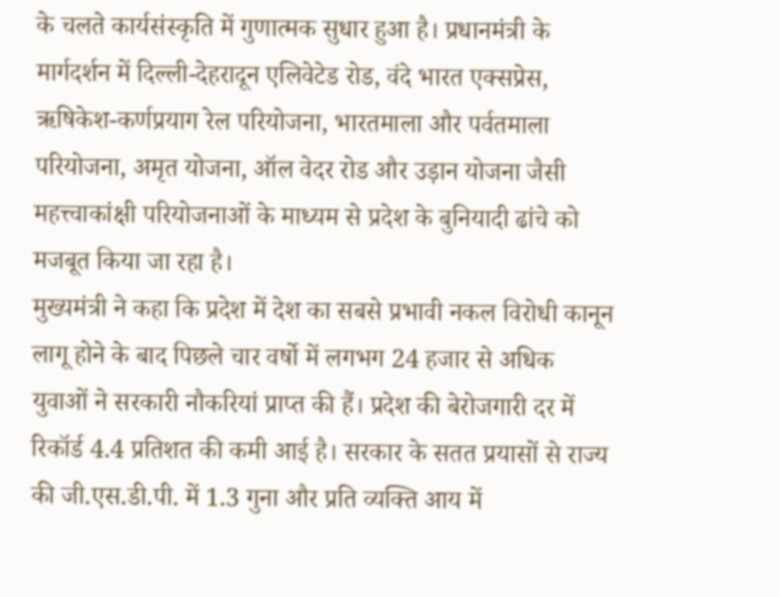के चलते कार्यसंस्कृति में गुणात्मक सुधार हुआ है। प्रधानमंत्री के मार्गदर्शन में दिल्ली-देहरादून एलिवेटेड रोड, वंदे भारत एक्सप्रेस, ऋषिकेश-कर्णप्रयाग रेल परियोजना, भारतमाला और पर्वतमाला परियोजना, अमृत योजना, ऑल वेदर रोड और उड़ान योजना जैसी महत्त्वाकांक्षी परियोजनाओं के माध्यम से प्रदेश के बुनियादी ढांचे को मजबूत किया जा रहा है।
मुख्यमंत्री ने कहा कि प्रदेश में देश का सबसे प्रभावी नकल विरोधी कानून लागू होने के बाद पिछले चार वर्षो में लगभग 24 हजार से अधिक युवाओं ने सरकारी नौकरियां प्राप्त की हैं। प्रदेश की बेरोजगारी दर में रिकॉर्ड 4.4 प्रतिशत की कमी आई है। सरकार के सतत प्रयासों से राज्य की जी.एस.डी.पी. में 1.3 गुना और प्रति व्यक्ति आय में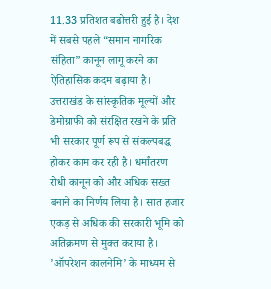11.33 प्रतिशत बढोत्तरी हुई है। देश में सबसे पहले “समान नागरिक संहिता” कानून लागू करने का ऐतिहासिक कदम बढ़ाया है। उत्तराखंड के सांस्कृतिक मूल्यों और डेमोग्राफी को संरक्षित रखने के प्रति भी सरकार पूर्ण रूप से संकल्पबद्ध होकर काम कर रही है। धर्मांतरण रोधी कानून को और अधिक सख्त बनाने का निर्णय लिया है। सात हजार एकड़ से अधिक की सरकारी भूमि को अतिक्रमण से मुक्त कराया है। ’ऑपरेशन कालनेमि’ के माध्यम से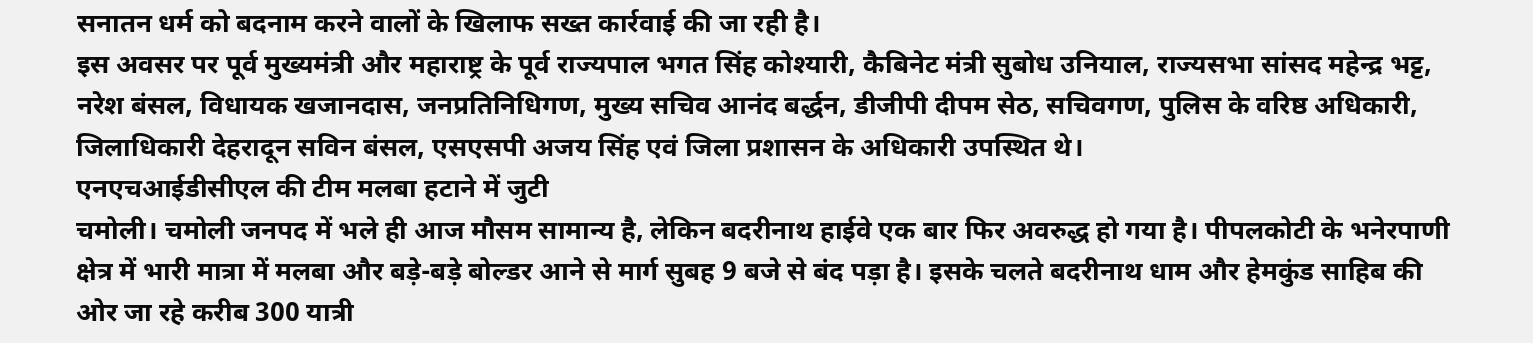सनातन धर्म को बदनाम करने वालों के खिलाफ सख्त कार्रवाई की जा रही है।
इस अवसर पर पूर्व मुख्यमंत्री और महाराष्ट्र के पूर्व राज्यपाल भगत सिंह कोश्यारी, कैबिनेट मंत्री सुबोध उनियाल, राज्यसभा सांसद महेन्द्र भट्ट, नरेश बंसल, विधायक खजानदास, जनप्रतिनिधिगण, मुख्य सचिव आनंद बर्द्धन, डीजीपी दीपम सेठ, सचिवगण, पुलिस के वरिष्ठ अधिकारी, जिलाधिकारी देहरादून सविन बंसल, एसएसपी अजय सिंह एवं जिला प्रशासन के अधिकारी उपस्थित थे।
एनएचआईडीसीएल की टीम मलबा हटाने में जुटी
चमोली। चमोली जनपद में भले ही आज मौसम सामान्य है, लेकिन बदरीनाथ हाईवे एक बार फिर अवरुद्ध हो गया है। पीपलकोटी के भनेरपाणी क्षेत्र में भारी मात्रा में मलबा और बड़े-बड़े बोल्डर आने से मार्ग सुबह 9 बजे से बंद पड़ा है। इसके चलते बदरीनाथ धाम और हेमकुंड साहिब की ओर जा रहे करीब 300 यात्री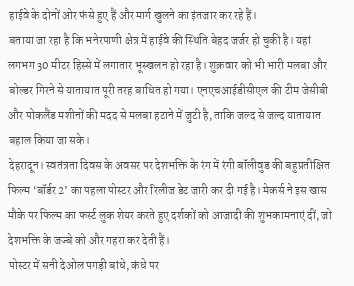हाईवे के दोनों ओर फंसे हुए हैं और मार्ग खुलने का इंतजार कर रहे हैं।
बताया जा रहा है कि भनेरपाणी क्षेत्र में हाईवे की स्थिति बेहद जर्जर हो चुकी है। यहां लगभग 30 मीटर हिस्से में लगातार भूस्खलन हो रहा है। शुक्रवार को भी भारी मलबा और बोल्डर गिरने से यातायात पूरी तरह बाधित हो गया। एनएचआईडीसीएल की टीम जेसीबी और पोकलैंड मशीनों की मदद से मलबा हटाने में जुटी है, ताकि जल्द से जल्द यातायात बहाल किया जा सके।
देहरादून। स्वतंत्रता दिवस के अवसर पर देशभक्ति के रंग में रंगी बॉलीवुड की बहुप्रतीक्षित फिल्म ‘बॉर्डर 2’ का पहला पोस्टर और रिलीज डेट जारी कर दी गई है। मेकर्स ने इस खास मौके पर फिल्म का फर्स्ट लुक शेयर करते हुए दर्शकों को आजादी की शुभकामनाएं दीं, जो देशभक्ति के जज्बे को और गहरा कर देती हैं।
पोस्टर में सनी देओल पगड़ी बांधे, कंधे पर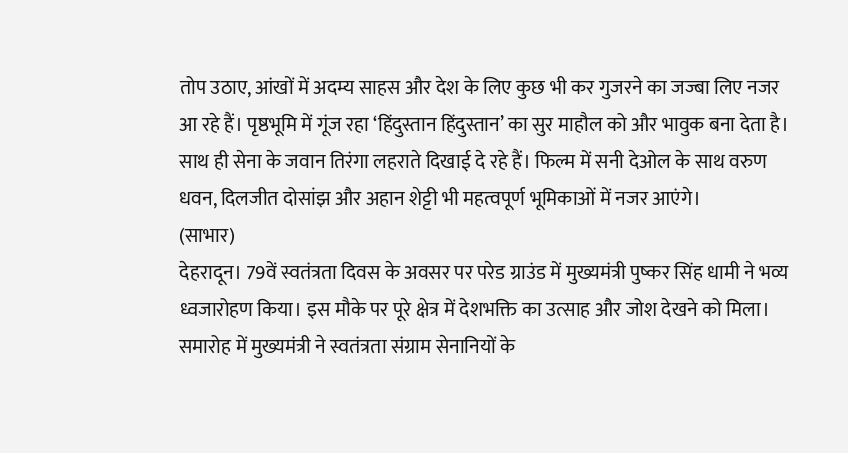तोप उठाए, आंखों में अदम्य साहस और देश के लिए कुछ भी कर गुजरने का जज्बा लिए नजर आ रहे हैं। पृष्ठभूमि में गूंज रहा ‘हिंदुस्तान हिंदुस्तान’ का सुर माहौल को और भावुक बना देता है। साथ ही सेना के जवान तिरंगा लहराते दिखाई दे रहे हैं। फिल्म में सनी देओल के साथ वरुण धवन, दिलजीत दोसांझ और अहान शेट्टी भी महत्वपूर्ण भूमिकाओं में नजर आएंगे।
(साभार)
देहरादून। 79वें स्वतंत्रता दिवस के अवसर पर परेड ग्राउंड में मुख्यमंत्री पुष्कर सिंह धामी ने भव्य ध्वजारोहण किया। इस मौके पर पूरे क्षेत्र में देशभक्ति का उत्साह और जोश देखने को मिला। समारोह में मुख्यमंत्री ने स्वतंत्रता संग्राम सेनानियों के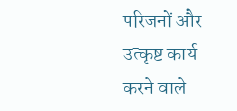परिजनों और उत्कृष्ट कार्य करने वाले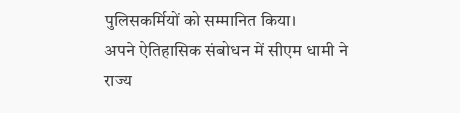पुलिसकर्मियों को सम्मानित किया।
अपने ऐतिहासिक संबोधन में सीएम धामी ने राज्य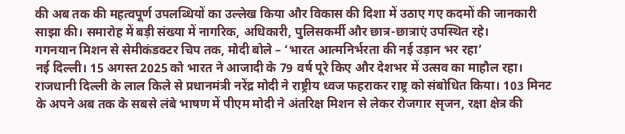की अब तक की महत्वपूर्ण उपलब्धियों का उल्लेख किया और विकास की दिशा में उठाए गए कदमों की जानकारी साझा की। समारोह में बड़ी संख्या में नागरिक, अधिकारी, पुलिसकर्मी और छात्र-छात्राएं उपस्थित रहे।
गगनयान मिशन से सेमीकंडक्टर चिप तक, मोदी बोले – ‘भारत आत्मनिर्भरता की नई उड़ान भर रहा’
नई दिल्ली। 15 अगस्त 2025 को भारत ने आजादी के 79 वर्ष पूरे किए और देशभर में उत्सव का माहौल रहा। राजधानी दिल्ली के लाल किले से प्रधानमंत्री नरेंद्र मोदी ने राष्ट्रीय ध्वज फहराकर राष्ट्र को संबोधित किया। 103 मिनट के अपने अब तक के सबसे लंबे भाषण में पीएम मोदी ने अंतरिक्ष मिशन से लेकर रोजगार सृजन, रक्षा क्षेत्र की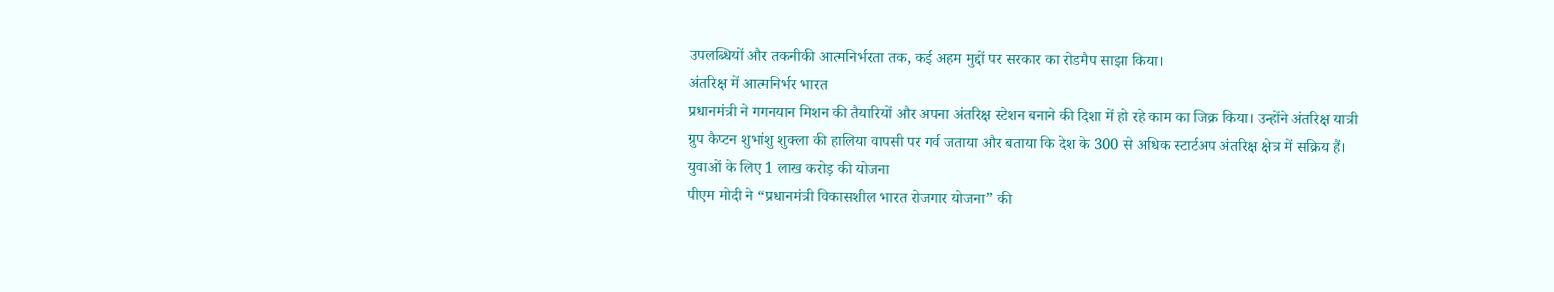उपलब्धियों और तकनीकी आत्मनिर्भरता तक, कई अहम मुद्दों पर सरकार का रोडमैप साझा किया।
अंतरिक्ष में आत्मनिर्भर भारत
प्रधानमंत्री ने गगनयान मिशन की तैयारियों और अपना अंतरिक्ष स्टेशन बनाने की दिशा में हो रहे काम का जिक्र किया। उन्होंने अंतरिक्ष यात्री ग्रुप कैप्टन शुभांशु शुक्ला की हालिया वापसी पर गर्व जताया और बताया कि देश के 300 से अधिक स्टार्टअप अंतरिक्ष क्षेत्र में सक्रिय हैं।
युवाओं के लिए 1 लाख करोड़ की योजना
पीएम मोदी ने “प्रधानमंत्री विकासशील भारत रोजगार योजना” की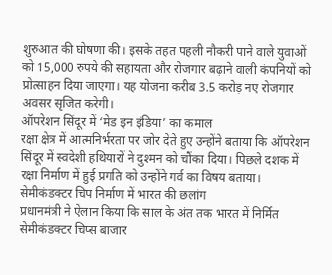शुरुआत की घोषणा की। इसके तहत पहली नौकरी पाने वाले युवाओं को 15,000 रुपये की सहायता और रोजगार बढ़ाने वाली कंपनियों को प्रोत्साहन दिया जाएगा। यह योजना करीब 3.5 करोड़ नए रोजगार अवसर सृजित करेगी।
ऑपरेशन सिंदूर में ‘मेड इन इंडिया’ का कमाल
रक्षा क्षेत्र में आत्मनिर्भरता पर जोर देते हुए उन्होंने बताया कि ऑपरेशन सिंदूर में स्वदेशी हथियारों ने दुश्मन को चौंका दिया। पिछले दशक में रक्षा निर्माण में हुई प्रगति को उन्होंने गर्व का विषय बताया।
सेमीकंडक्टर चिप निर्माण में भारत की छलांग
प्रधानमंत्री ने ऐलान किया कि साल के अंत तक भारत में निर्मित सेमीकंडक्टर चिप्स बाजार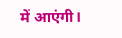में आएंगी।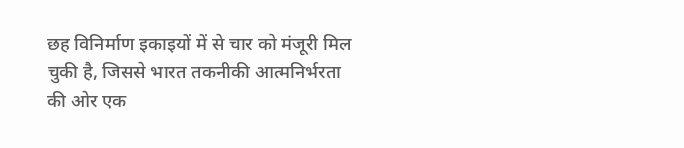छह विनिर्माण इकाइयों में से चार को मंजूरी मिल चुकी है, जिससे भारत तकनीकी आत्मनिर्भरता की ओर एक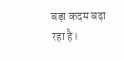बड़ा कदम बढ़ा रहा है।